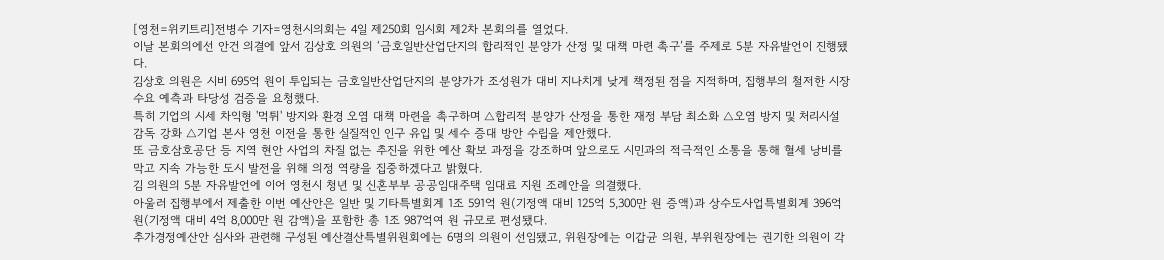[영천=위키트리]전병수 기자=영천시의회는 4일 제250회 임시회 제2차 본회의를 열었다.
이날 본회의에선 안건 의결에 앞서 김상호 의원의 ‘금호일반산업단지의 합리적인 분양가 산정 및 대책 마련 촉구’를 주제로 5분 자유발언이 진행됐다.
김상호 의원은 시비 695억 원이 투입되는 금호일반산업단지의 분양가가 조성원가 대비 지나치게 낮게 책정된 점을 지적하며, 집행부의 철저한 시장 수요 예측과 타당성 검증을 요청했다.
특히 기업의 시세 차익형 '먹튀' 방지와 환경 오염 대책 마련을 촉구하며 △합리적 분양가 산정을 통한 재정 부담 최소화 △오염 방지 및 처리시설 감독 강화 △기업 본사 영천 이전을 통한 실질적인 인구 유입 및 세수 증대 방안 수립을 제안했다.
또 금호삼호공단 등 지역 현안 사업의 차질 없는 추진을 위한 예산 확보 과정을 강조하며 앞으로도 시민과의 적극적인 소통을 통해 혈세 낭비를 막고 지속 가능한 도시 발전을 위해 의정 역량을 집중하겠다고 밝혔다.
김 의원의 5분 자유발언에 이어 영천시 청년 및 신혼부부 공공임대주택 임대료 지원 조례안을 의결했다.
아울러 집행부에서 제출한 이번 예산안은 일반 및 기타특별회계 1조 591억 원(기정액 대비 125억 5,300만 원 증액)과 상수도사업특별회계 396억 원(기정액 대비 4억 8,000만 원 감액)을 포함한 총 1조 987억여 원 규모로 편성됐다.
추가경정예산안 심사와 관련해 구성된 예산결산특별위원회에는 6명의 의원이 선임됐고, 위원장에는 이갑균 의원, 부위원장에는 권기한 의원이 각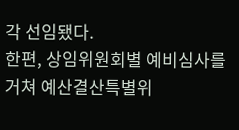각 선임됐다.
한편, 상임위원회별 예비심사를 거쳐 예산결산특별위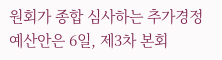원회가 종합 심사하는 추가경정예산안은 6일, 제3차 본회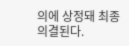의에 상정돼 최종 의결된다.